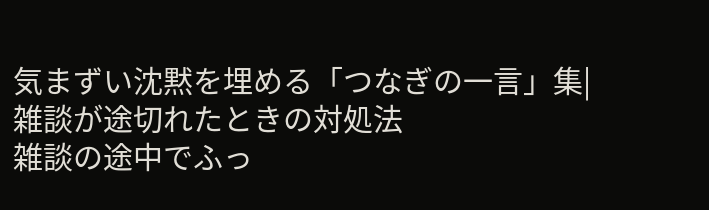気まずい沈黙を埋める「つなぎの一言」集|雑談が途切れたときの対処法
雑談の途中でふっ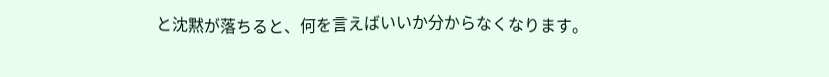と沈黙が落ちると、何を言えばいいか分からなくなります。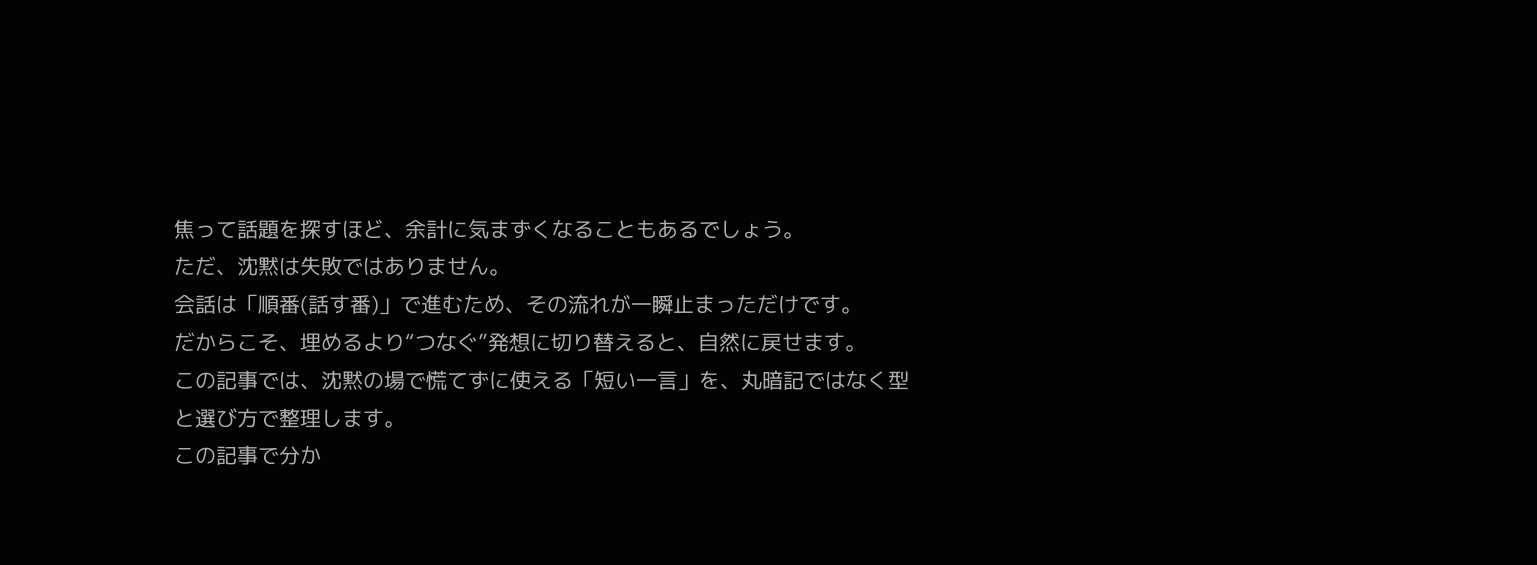焦って話題を探すほど、余計に気まずくなることもあるでしょう。
ただ、沈黙は失敗ではありません。
会話は「順番(話す番)」で進むため、その流れが一瞬止まっただけです。
だからこそ、埋めるより“つなぐ”発想に切り替えると、自然に戻せます。
この記事では、沈黙の場で慌てずに使える「短い一言」を、丸暗記ではなく型と選び方で整理します。
この記事で分か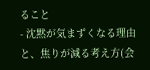ること
- 沈黙が気まずくなる理由と、焦りが減る考え方(会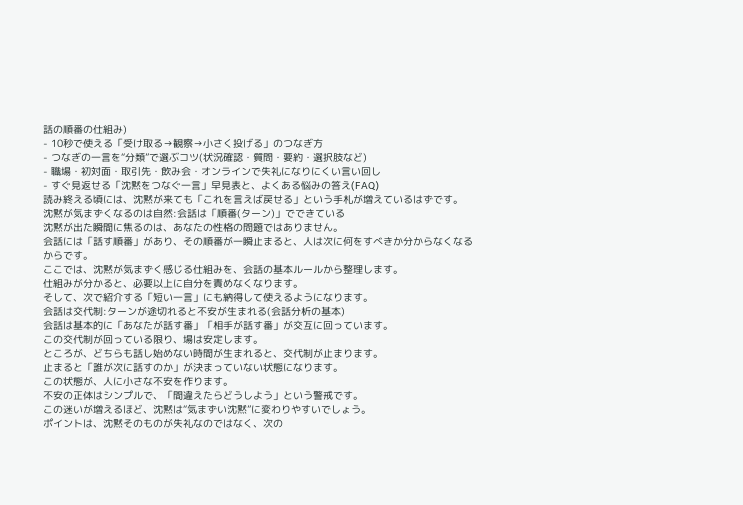話の順番の仕組み)
- 10秒で使える「受け取る→観察→小さく投げる」のつなぎ方
- つなぎの一言を“分類”で選ぶコツ(状況確認・質問・要約・選択肢など)
- 職場・初対面・取引先・飲み会・オンラインで失礼になりにくい言い回し
- すぐ見返せる「沈黙をつなぐ一言」早見表と、よくある悩みの答え(FAQ)
読み終える頃には、沈黙が来ても「これを言えば戻せる」という手札が増えているはずです。
沈黙が気まずくなるのは自然:会話は「順番(ターン)」でできている
沈黙が出た瞬間に焦るのは、あなたの性格の問題ではありません。
会話には「話す順番」があり、その順番が一瞬止まると、人は次に何をすべきか分からなくなるからです。
ここでは、沈黙が気まずく感じる仕組みを、会話の基本ルールから整理します。
仕組みが分かると、必要以上に自分を責めなくなります。
そして、次で紹介する「短い一言」にも納得して使えるようになります。
会話は交代制:ターンが途切れると不安が生まれる(会話分析の基本)
会話は基本的に「あなたが話す番」「相手が話す番」が交互に回っています。
この交代制が回っている限り、場は安定します。
ところが、どちらも話し始めない時間が生まれると、交代制が止まります。
止まると「誰が次に話すのか」が決まっていない状態になります。
この状態が、人に小さな不安を作ります。
不安の正体はシンプルで、「間違えたらどうしよう」という警戒です。
この迷いが増えるほど、沈黙は“気まずい沈黙”に変わりやすいでしょう。
ポイントは、沈黙そのものが失礼なのではなく、次の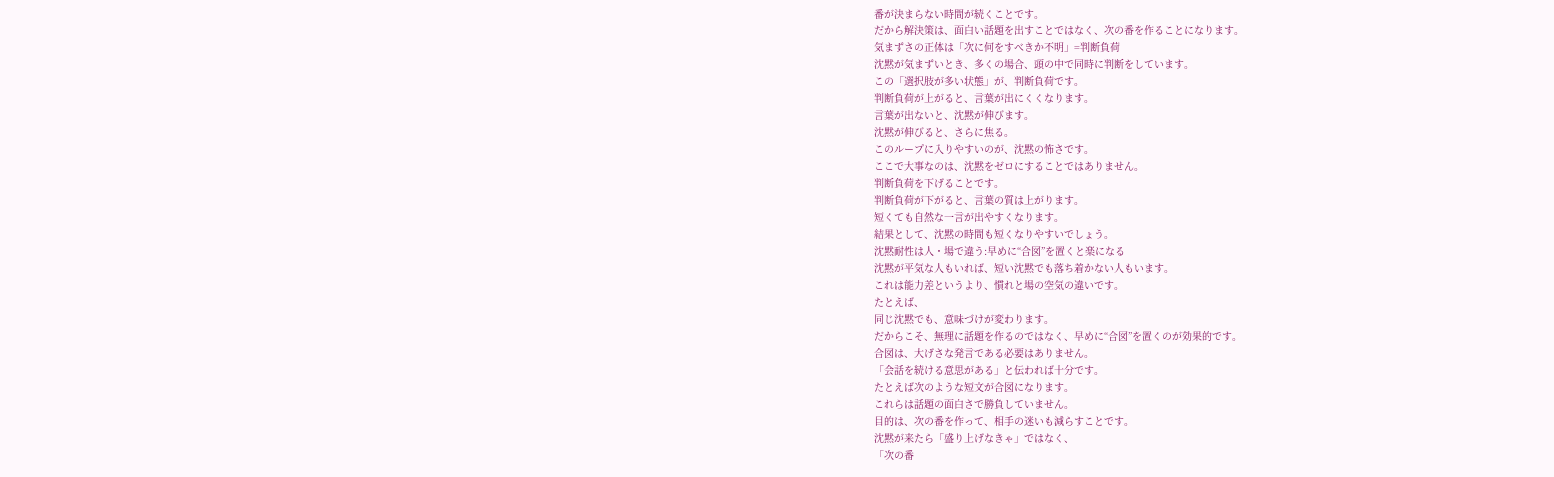番が決まらない時間が続くことです。
だから解決策は、面白い話題を出すことではなく、次の番を作ることになります。
気まずさの正体は「次に何をすべきか不明」=判断負荷
沈黙が気まずいとき、多くの場合、頭の中で同時に判断をしています。
この「選択肢が多い状態」が、判断負荷です。
判断負荷が上がると、言葉が出にくくなります。
言葉が出ないと、沈黙が伸びます。
沈黙が伸びると、さらに焦る。
このループに入りやすいのが、沈黙の怖さです。
ここで大事なのは、沈黙をゼロにすることではありません。
判断負荷を下げることです。
判断負荷が下がると、言葉の質は上がります。
短くても自然な一言が出やすくなります。
結果として、沈黙の時間も短くなりやすいでしょう。
沈黙耐性は人・場で違う:早めに“合図”を置くと楽になる
沈黙が平気な人もいれば、短い沈黙でも落ち着かない人もいます。
これは能力差というより、慣れと場の空気の違いです。
たとえば、
同じ沈黙でも、意味づけが変わります。
だからこそ、無理に話題を作るのではなく、早めに“合図”を置くのが効果的です。
合図は、大げさな発言である必要はありません。
「会話を続ける意思がある」と伝われば十分です。
たとえば次のような短文が合図になります。
これらは話題の面白さで勝負していません。
目的は、次の番を作って、相手の迷いも減らすことです。
沈黙が来たら「盛り上げなきゃ」ではなく、
「次の番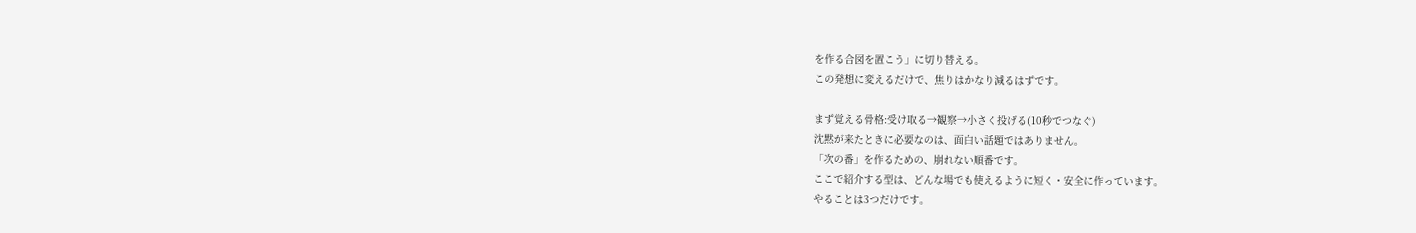を作る合図を置こう」に切り替える。
この発想に変えるだけで、焦りはかなり減るはずです。

まず覚える骨格:受け取る→観察→小さく投げる(10秒でつなぐ)
沈黙が来たときに必要なのは、面白い話題ではありません。
「次の番」を作るための、崩れない順番です。
ここで紹介する型は、どんな場でも使えるように短く・安全に作っています。
やることは3つだけです。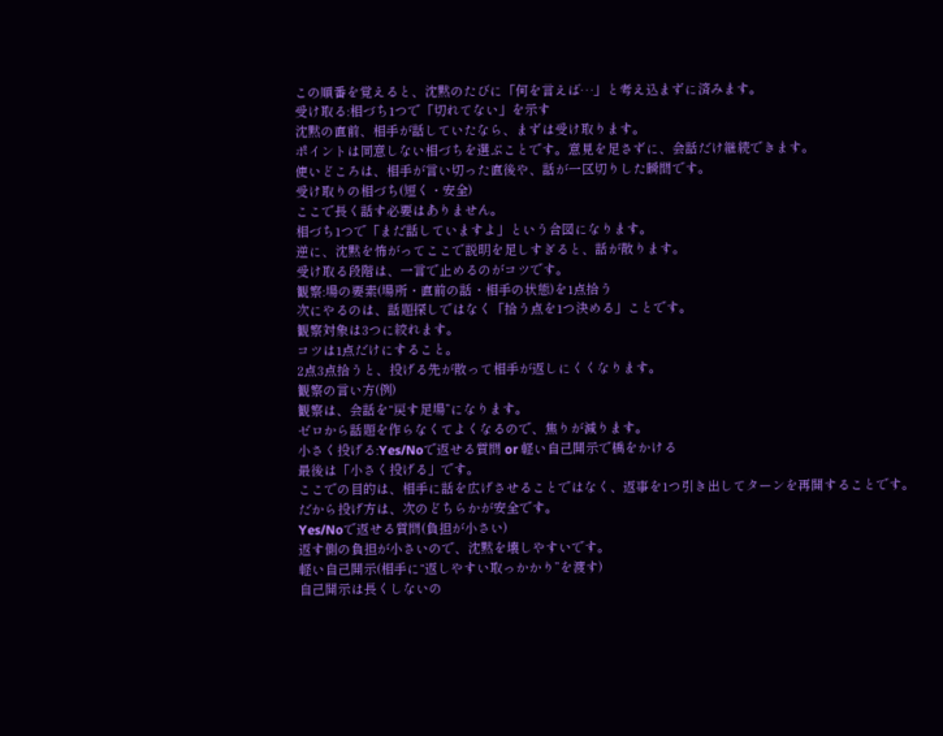この順番を覚えると、沈黙のたびに「何を言えば…」と考え込まずに済みます。
受け取る:相づち1つで「切れてない」を示す
沈黙の直前、相手が話していたなら、まずは受け取ります。
ポイントは同意しない相づちを選ぶことです。意見を足さずに、会話だけ継続できます。
使いどころは、相手が言い切った直後や、話が一区切りした瞬間です。
受け取りの相づち(短く・安全)
ここで長く話す必要はありません。
相づち1つで「まだ話していますよ」という合図になります。
逆に、沈黙を怖がってここで説明を足しすぎると、話が散ります。
受け取る段階は、一言で止めるのがコツです。
観察:場の要素(場所・直前の話・相手の状態)を1点拾う
次にやるのは、話題探しではなく「拾う点を1つ決める」ことです。
観察対象は3つに絞れます。
コツは1点だけにすること。
2点3点拾うと、投げる先が散って相手が返しにくくなります。
観察の言い方(例)
観察は、会話を“戻す足場”になります。
ゼロから話題を作らなくてよくなるので、焦りが減ります。
小さく投げる:Yes/Noで返せる質問 or 軽い自己開示で橋をかける
最後は「小さく投げる」です。
ここでの目的は、相手に話を広げさせることではなく、返事を1つ引き出してターンを再開することです。
だから投げ方は、次のどちらかが安全です。
Yes/Noで返せる質問(負担が小さい)
返す側の負担が小さいので、沈黙を壊しやすいです。
軽い自己開示(相手に“返しやすい取っかかり”を渡す)
自己開示は長くしないの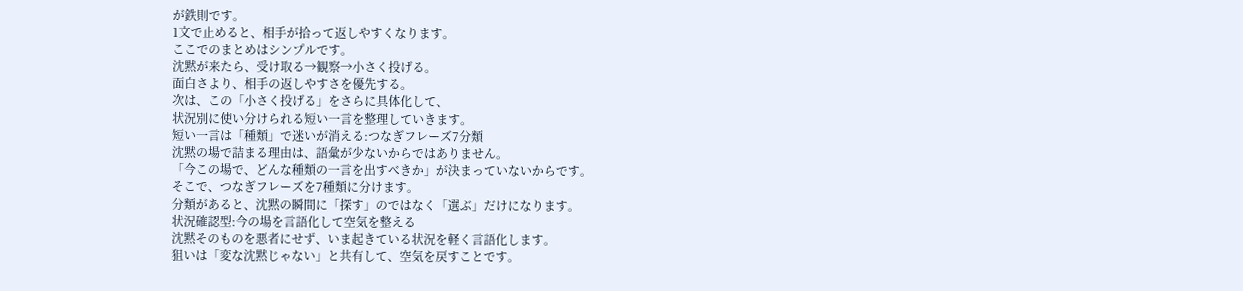が鉄則です。
1文で止めると、相手が拾って返しやすくなります。
ここでのまとめはシンプルです。
沈黙が来たら、受け取る→観察→小さく投げる。
面白さより、相手の返しやすさを優先する。
次は、この「小さく投げる」をさらに具体化して、
状況別に使い分けられる短い一言を整理していきます。
短い一言は「種類」で迷いが消える:つなぎフレーズ7分類
沈黙の場で詰まる理由は、語彙が少ないからではありません。
「今この場で、どんな種類の一言を出すべきか」が決まっていないからです。
そこで、つなぎフレーズを7種類に分けます。
分類があると、沈黙の瞬間に「探す」のではなく「選ぶ」だけになります。
状況確認型:今の場を言語化して空気を整える
沈黙そのものを悪者にせず、いま起きている状況を軽く言語化します。
狙いは「変な沈黙じゃない」と共有して、空気を戻すことです。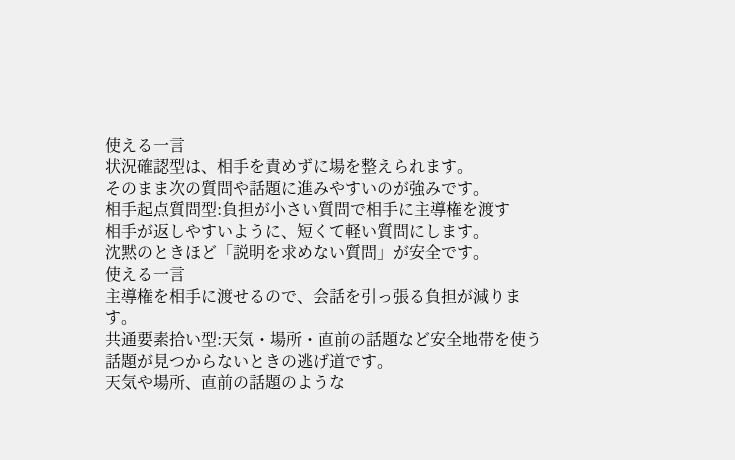使える一言
状況確認型は、相手を責めずに場を整えられます。
そのまま次の質問や話題に進みやすいのが強みです。
相手起点質問型:負担が小さい質問で相手に主導権を渡す
相手が返しやすいように、短くて軽い質問にします。
沈黙のときほど「説明を求めない質問」が安全です。
使える一言
主導権を相手に渡せるので、会話を引っ張る負担が減ります。
共通要素拾い型:天気・場所・直前の話題など安全地帯を使う
話題が見つからないときの逃げ道です。
天気や場所、直前の話題のような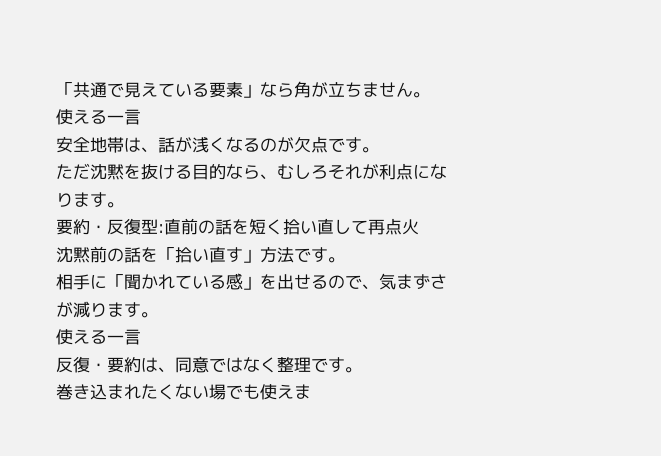「共通で見えている要素」なら角が立ちません。
使える一言
安全地帯は、話が浅くなるのが欠点です。
ただ沈黙を抜ける目的なら、むしろそれが利点になります。
要約・反復型:直前の話を短く拾い直して再点火
沈黙前の話を「拾い直す」方法です。
相手に「聞かれている感」を出せるので、気まずさが減ります。
使える一言
反復・要約は、同意ではなく整理です。
巻き込まれたくない場でも使えま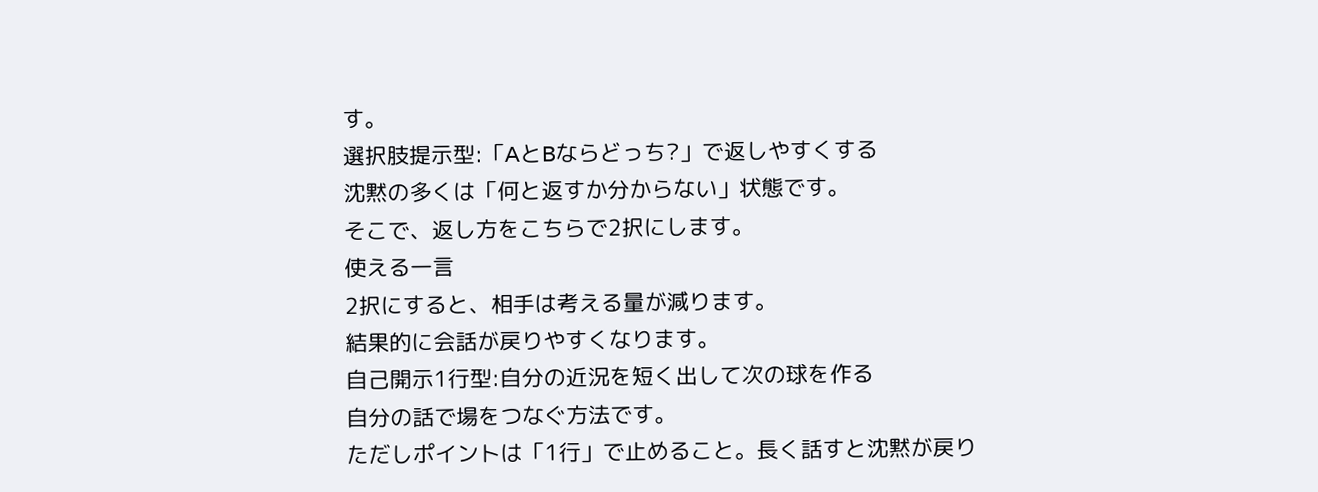す。
選択肢提示型:「AとBならどっち?」で返しやすくする
沈黙の多くは「何と返すか分からない」状態です。
そこで、返し方をこちらで2択にします。
使える一言
2択にすると、相手は考える量が減ります。
結果的に会話が戻りやすくなります。
自己開示1行型:自分の近況を短く出して次の球を作る
自分の話で場をつなぐ方法です。
ただしポイントは「1行」で止めること。長く話すと沈黙が戻り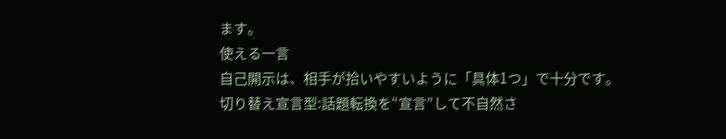ます。
使える一言
自己開示は、相手が拾いやすいように「具体1つ」で十分です。
切り替え宣言型:話題転換を“宣言”して不自然さ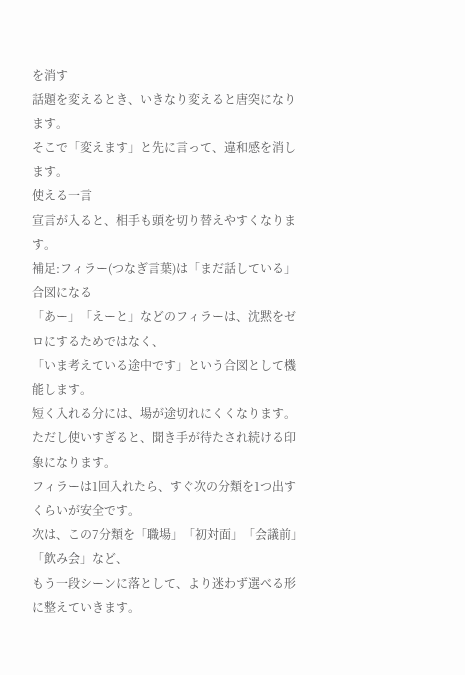を消す
話題を変えるとき、いきなり変えると唐突になります。
そこで「変えます」と先に言って、違和感を消します。
使える一言
宣言が入ると、相手も頭を切り替えやすくなります。
補足:フィラー(つなぎ言葉)は「まだ話している」合図になる
「あー」「えーと」などのフィラーは、沈黙をゼロにするためではなく、
「いま考えている途中です」という合図として機能します。
短く入れる分には、場が途切れにくくなります。
ただし使いすぎると、聞き手が待たされ続ける印象になります。
フィラーは1回入れたら、すぐ次の分類を1つ出すくらいが安全です。
次は、この7分類を「職場」「初対面」「会議前」「飲み会」など、
もう一段シーンに落として、より迷わず選べる形に整えていきます。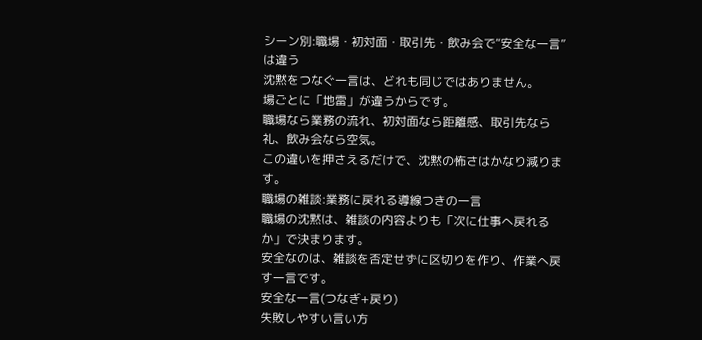シーン別:職場・初対面・取引先・飲み会で“安全な一言”は違う
沈黙をつなぐ一言は、どれも同じではありません。
場ごとに「地雷」が違うからです。
職場なら業務の流れ、初対面なら距離感、取引先なら礼、飲み会なら空気。
この違いを押さえるだけで、沈黙の怖さはかなり減ります。
職場の雑談:業務に戻れる導線つきの一言
職場の沈黙は、雑談の内容よりも「次に仕事へ戻れるか」で決まります。
安全なのは、雑談を否定せずに区切りを作り、作業へ戻す一言です。
安全な一言(つなぎ+戻り)
失敗しやすい言い方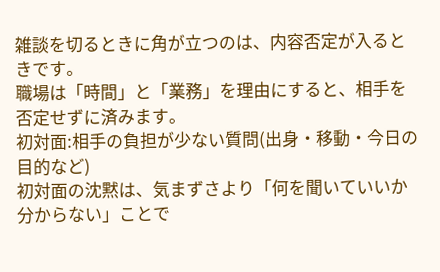雑談を切るときに角が立つのは、内容否定が入るときです。
職場は「時間」と「業務」を理由にすると、相手を否定せずに済みます。
初対面:相手の負担が少ない質問(出身・移動・今日の目的など)
初対面の沈黙は、気まずさより「何を聞いていいか分からない」ことで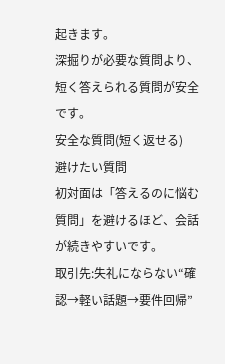起きます。
深掘りが必要な質問より、短く答えられる質問が安全です。
安全な質問(短く返せる)
避けたい質問
初対面は「答えるのに悩む質問」を避けるほど、会話が続きやすいです。
取引先:失礼にならない“確認→軽い話題→要件回帰”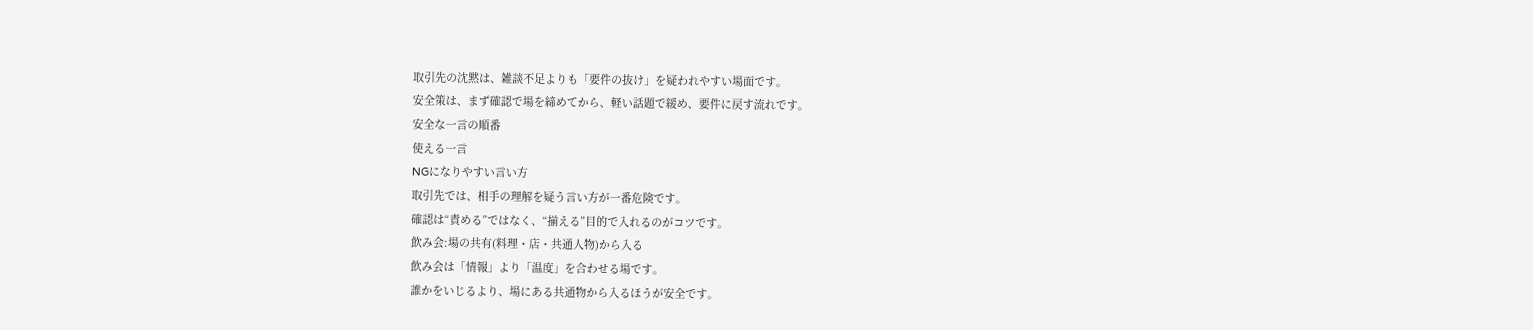取引先の沈黙は、雑談不足よりも「要件の抜け」を疑われやすい場面です。
安全策は、まず確認で場を締めてから、軽い話題で緩め、要件に戻す流れです。
安全な一言の順番
使える一言
NGになりやすい言い方
取引先では、相手の理解を疑う言い方が一番危険です。
確認は“責める”ではなく、“揃える”目的で入れるのがコツです。
飲み会:場の共有(料理・店・共通人物)から入る
飲み会は「情報」より「温度」を合わせる場です。
誰かをいじるより、場にある共通物から入るほうが安全です。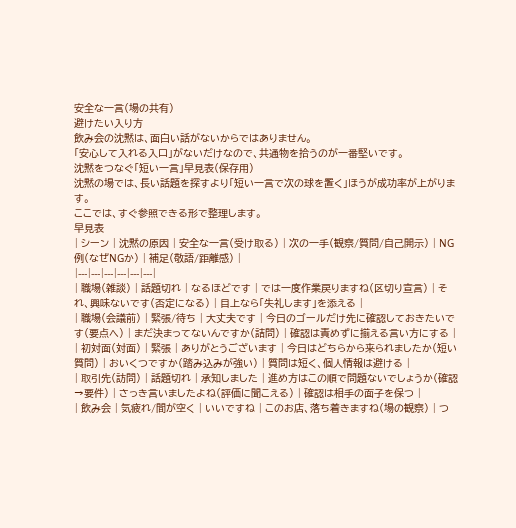安全な一言(場の共有)
避けたい入り方
飲み会の沈黙は、面白い話がないからではありません。
「安心して入れる入口」がないだけなので、共通物を拾うのが一番堅いです。
沈黙をつなぐ「短い一言」早見表(保存用)
沈黙の場では、長い話題を探すより「短い一言で次の球を置く」ほうが成功率が上がります。
ここでは、すぐ参照できる形で整理します。
早見表
| シーン | 沈黙の原因 | 安全な一言(受け取る) | 次の一手(観察/質問/自己開示) | NG例(なぜNGか) | 補足(敬語/距離感) |
|---|---|---|---|---|---|
| 職場(雑談) | 話題切れ | なるほどです | では一度作業戻りますね(区切り宣言) | それ、興味ないです(否定になる) | 目上なら「失礼します」を添える |
| 職場(会議前) | 緊張/待ち | 大丈夫です | 今日のゴールだけ先に確認しておきたいです(要点へ) | まだ決まってないんですか(詰問) | 確認は責めずに揃える言い方にする |
| 初対面(対面) | 緊張 | ありがとうございます | 今日はどちらから来られましたか(短い質問) | おいくつですか(踏み込みが強い) | 質問は短く、個人情報は避ける |
| 取引先(訪問) | 話題切れ | 承知しました | 進め方はこの順で問題ないでしょうか(確認→要件) | さっき言いましたよね(評価に聞こえる) | 確認は相手の面子を保つ |
| 飲み会 | 気疲れ/間が空く | いいですね | このお店、落ち着きますね(場の観察) | つ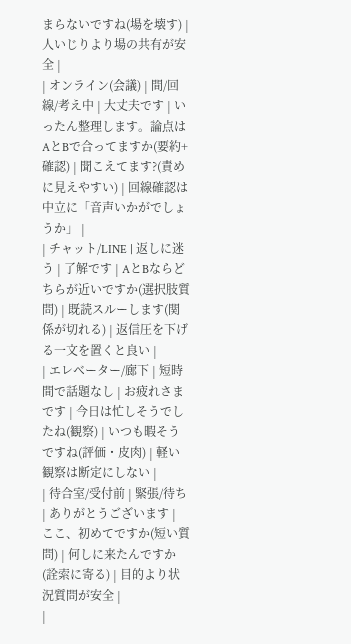まらないですね(場を壊す) | 人いじりより場の共有が安全 |
| オンライン(会議) | 間/回線/考え中 | 大丈夫です | いったん整理します。論点はAとBで合ってますか(要約+確認) | 聞こえてます?(責めに見えやすい) | 回線確認は中立に「音声いかがでしょうか」 |
| チャット/LINE | 返しに迷う | 了解です | AとBならどちらが近いですか(選択肢質問) | 既読スルーします(関係が切れる) | 返信圧を下げる一文を置くと良い |
| エレベーター/廊下 | 短時間で話題なし | お疲れさまです | 今日は忙しそうでしたね(観察) | いつも暇そうですね(評価・皮肉) | 軽い観察は断定にしない |
| 待合室/受付前 | 緊張/待ち | ありがとうございます | ここ、初めてですか(短い質問) | 何しに来たんですか(詮索に寄る) | 目的より状況質問が安全 |
|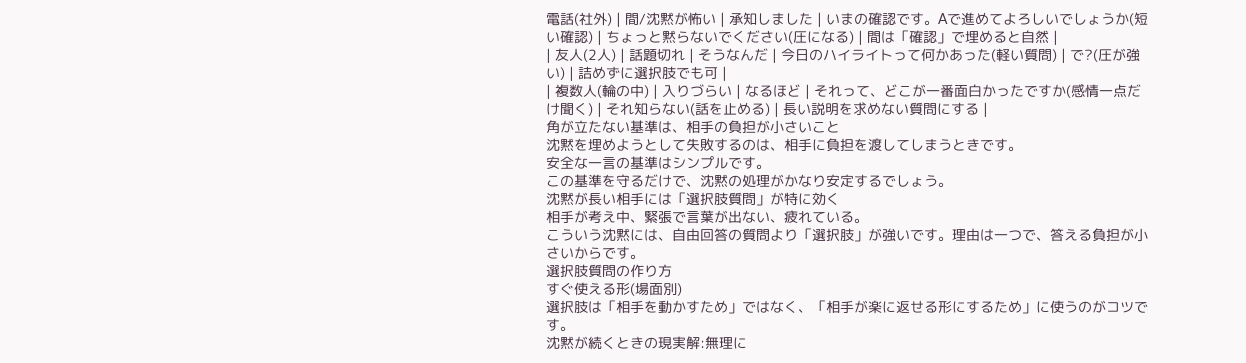電話(社外) | 間/沈黙が怖い | 承知しました | いまの確認です。Aで進めてよろしいでしょうか(短い確認) | ちょっと黙らないでください(圧になる) | 間は「確認」で埋めると自然 |
| 友人(2人) | 話題切れ | そうなんだ | 今日のハイライトって何かあった(軽い質問) | で?(圧が強い) | 詰めずに選択肢でも可 |
| 複数人(輪の中) | 入りづらい | なるほど | それって、どこが一番面白かったですか(感情一点だけ聞く) | それ知らない(話を止める) | 長い説明を求めない質問にする |
角が立たない基準は、相手の負担が小さいこと
沈黙を埋めようとして失敗するのは、相手に負担を渡してしまうときです。
安全な一言の基準はシンプルです。
この基準を守るだけで、沈黙の処理がかなり安定するでしょう。
沈黙が長い相手には「選択肢質問」が特に効く
相手が考え中、緊張で言葉が出ない、疲れている。
こういう沈黙には、自由回答の質問より「選択肢」が強いです。理由は一つで、答える負担が小さいからです。
選択肢質問の作り方
すぐ使える形(場面別)
選択肢は「相手を動かすため」ではなく、「相手が楽に返せる形にするため」に使うのがコツです。
沈黙が続くときの現実解:無理に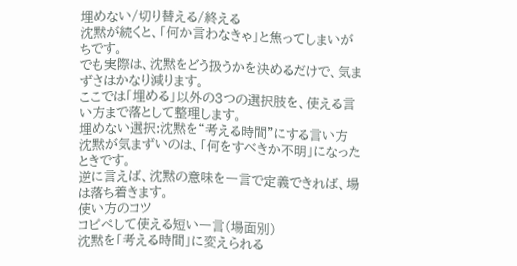埋めない/切り替える/終える
沈黙が続くと、「何か言わなきゃ」と焦ってしまいがちです。
でも実際は、沈黙をどう扱うかを決めるだけで、気まずさはかなり減ります。
ここでは「埋める」以外の3つの選択肢を、使える言い方まで落として整理します。
埋めない選択:沈黙を“考える時間”にする言い方
沈黙が気まずいのは、「何をすべきか不明」になったときです。
逆に言えば、沈黙の意味を一言で定義できれば、場は落ち着きます。
使い方のコツ
コピペして使える短い一言(場面別)
沈黙を「考える時間」に変えられる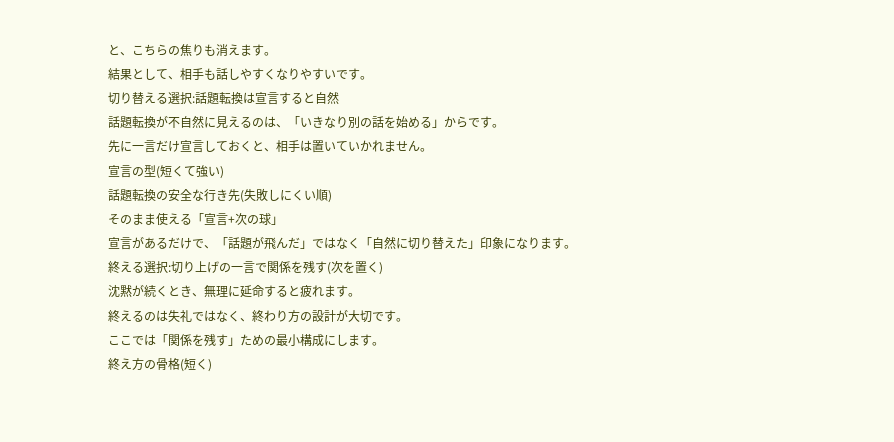と、こちらの焦りも消えます。
結果として、相手も話しやすくなりやすいです。
切り替える選択:話題転換は宣言すると自然
話題転換が不自然に見えるのは、「いきなり別の話を始める」からです。
先に一言だけ宣言しておくと、相手は置いていかれません。
宣言の型(短くて強い)
話題転換の安全な行き先(失敗しにくい順)
そのまま使える「宣言+次の球」
宣言があるだけで、「話題が飛んだ」ではなく「自然に切り替えた」印象になります。
終える選択:切り上げの一言で関係を残す(次を置く)
沈黙が続くとき、無理に延命すると疲れます。
終えるのは失礼ではなく、終わり方の設計が大切です。
ここでは「関係を残す」ための最小構成にします。
終え方の骨格(短く)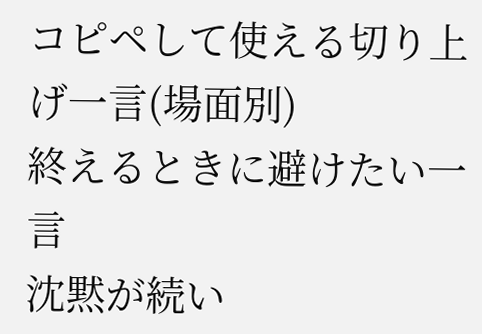コピペして使える切り上げ一言(場面別)
終えるときに避けたい一言
沈黙が続い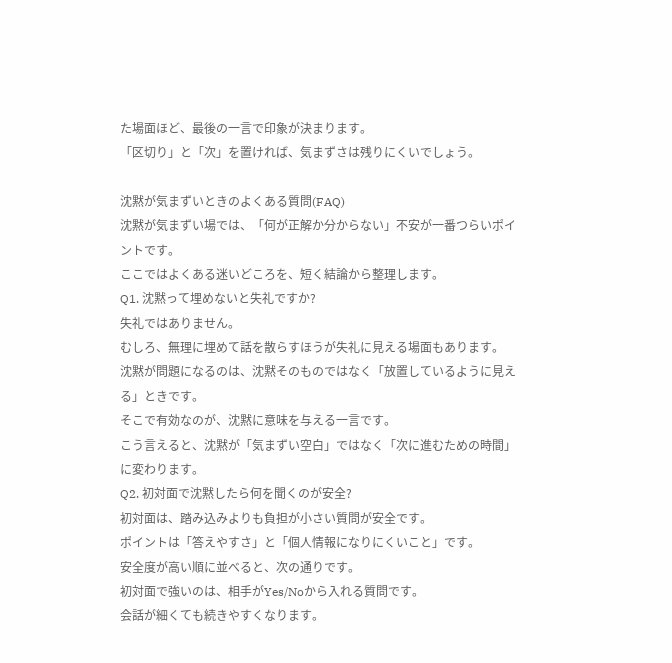た場面ほど、最後の一言で印象が決まります。
「区切り」と「次」を置ければ、気まずさは残りにくいでしょう。

沈黙が気まずいときのよくある質問(FAQ)
沈黙が気まずい場では、「何が正解か分からない」不安が一番つらいポイントです。
ここではよくある迷いどころを、短く結論から整理します。
Q1. 沈黙って埋めないと失礼ですか?
失礼ではありません。
むしろ、無理に埋めて話を散らすほうが失礼に見える場面もあります。
沈黙が問題になるのは、沈黙そのものではなく「放置しているように見える」ときです。
そこで有効なのが、沈黙に意味を与える一言です。
こう言えると、沈黙が「気まずい空白」ではなく「次に進むための時間」に変わります。
Q2. 初対面で沈黙したら何を聞くのが安全?
初対面は、踏み込みよりも負担が小さい質問が安全です。
ポイントは「答えやすさ」と「個人情報になりにくいこと」です。
安全度が高い順に並べると、次の通りです。
初対面で強いのは、相手がYes/Noから入れる質問です。
会話が細くても続きやすくなります。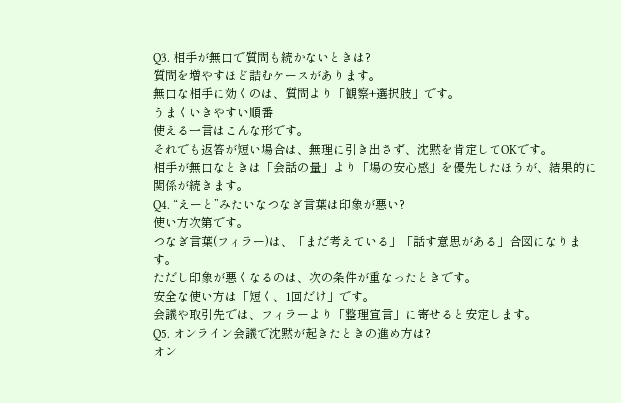Q3. 相手が無口で質問も続かないときは?
質問を増やすほど詰むケースがあります。
無口な相手に効くのは、質問より「観察+選択肢」です。
うまくいきやすい順番
使える一言はこんな形です。
それでも返答が短い場合は、無理に引き出さず、沈黙を肯定してOKです。
相手が無口なときは「会話の量」より「場の安心感」を優先したほうが、結果的に関係が続きます。
Q4. “えーと”みたいなつなぎ言葉は印象が悪い?
使い方次第です。
つなぎ言葉(フィラー)は、「まだ考えている」「話す意思がある」合図になります。
ただし印象が悪くなるのは、次の条件が重なったときです。
安全な使い方は「短く、1回だけ」です。
会議や取引先では、フィラーより「整理宣言」に寄せると安定します。
Q5. オンライン会議で沈黙が起きたときの進め方は?
オン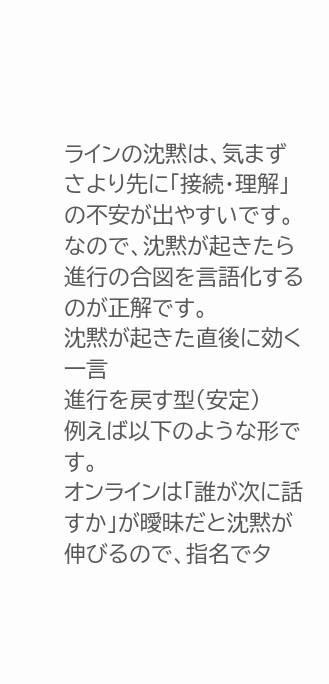ラインの沈黙は、気まずさより先に「接続・理解」の不安が出やすいです。
なので、沈黙が起きたら進行の合図を言語化するのが正解です。
沈黙が起きた直後に効く一言
進行を戻す型(安定)
例えば以下のような形です。
オンラインは「誰が次に話すか」が曖昧だと沈黙が伸びるので、指名でタ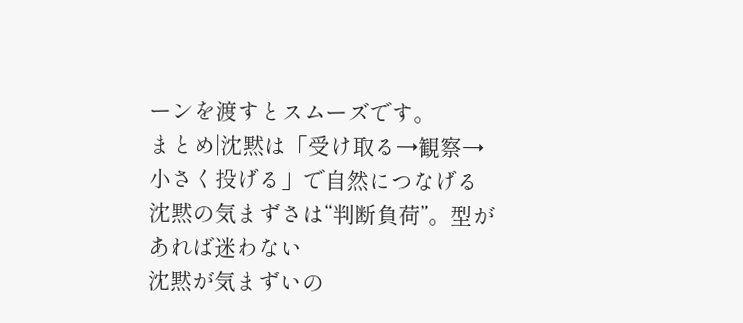ーンを渡すとスムーズです。
まとめ|沈黙は「受け取る→観察→小さく投げる」で自然につなげる
沈黙の気まずさは“判断負荷”。型があれば迷わない
沈黙が気まずいの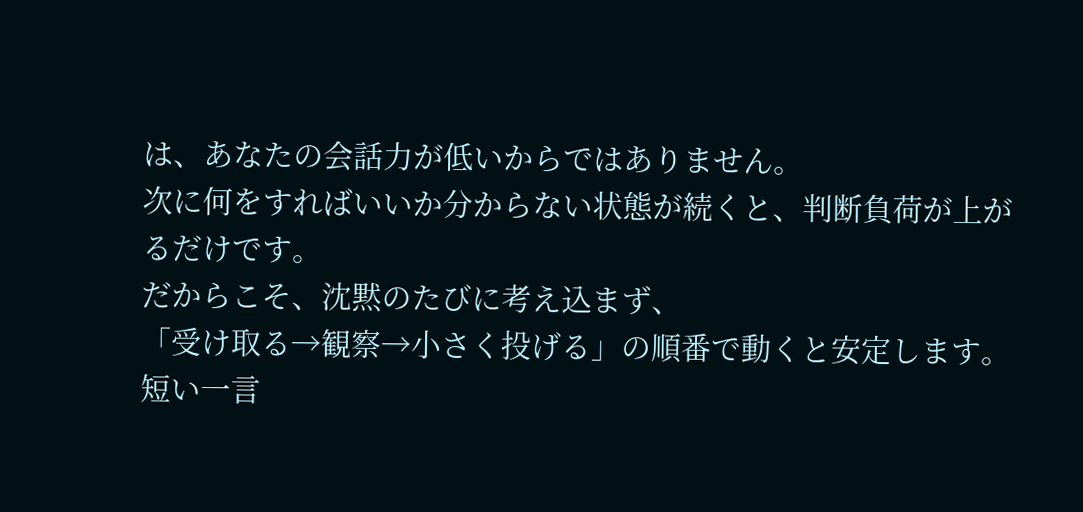は、あなたの会話力が低いからではありません。
次に何をすればいいか分からない状態が続くと、判断負荷が上がるだけです。
だからこそ、沈黙のたびに考え込まず、
「受け取る→観察→小さく投げる」の順番で動くと安定します。
短い一言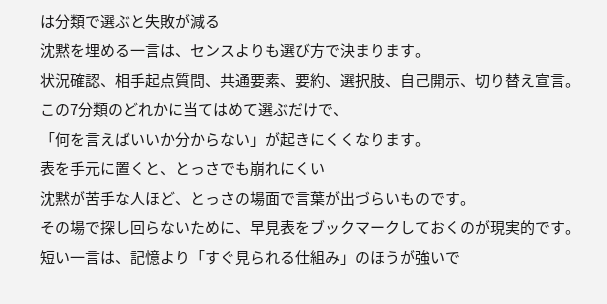は分類で選ぶと失敗が減る
沈黙を埋める一言は、センスよりも選び方で決まります。
状況確認、相手起点質問、共通要素、要約、選択肢、自己開示、切り替え宣言。
この7分類のどれかに当てはめて選ぶだけで、
「何を言えばいいか分からない」が起きにくくなります。
表を手元に置くと、とっさでも崩れにくい
沈黙が苦手な人ほど、とっさの場面で言葉が出づらいものです。
その場で探し回らないために、早見表をブックマークしておくのが現実的です。
短い一言は、記憶より「すぐ見られる仕組み」のほうが強いで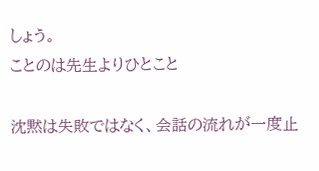しょう。
ことのは先生よりひとこと

沈黙は失敗ではなく、会話の流れが一度止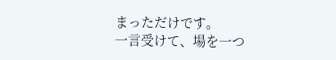まっただけです。
一言受けて、場を一つ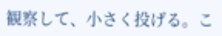観察して、小さく投げる。こ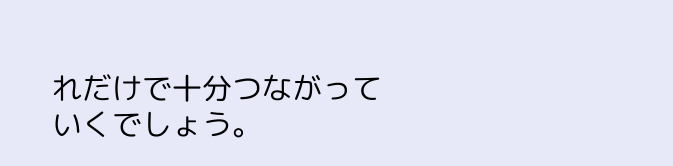れだけで十分つながっていくでしょう。